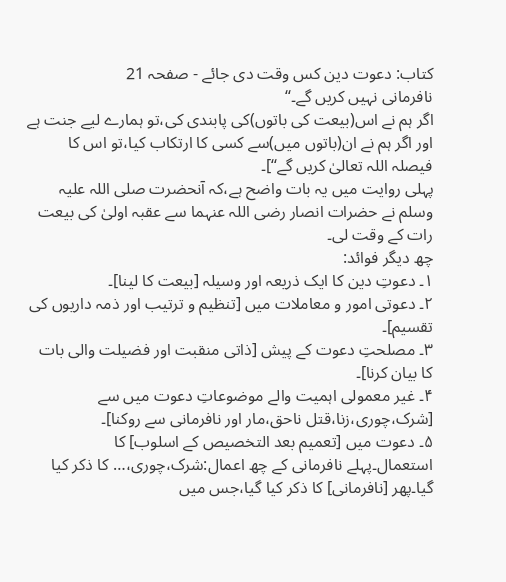کتاب: دعوت دین کس وقت دی جائے - صفحہ 21
نافرمانی نہیں کریں گے۔‘‘
اگر ہم نے اس(بیعت کی باتوں)کی پابندی کی،تو ہمارے لیے جنت ہے اور اگر ہم نے ان(باتوں میں)سے کسی کا ارتکاب کیا،تو اس کا فیصلہ اللہ تعالیٰ کریں گے‘‘]۔
پہلی روایت میں یہ بات واضح ہے،کہ آنحضرت صلی اللہ علیہ وسلم نے حضرات انصار رضی اللہ عنہما سے عقبہ اولیٰ کی بیعت رات کے وقت لی۔
چھ دیگر فوائد:
۱۔ دعوتِ دین کا ایک ذریعہ اور وسیلہ [بیعت کا لینا]۔
۲۔ دعوتی امور و معاملات میں [تنظیم و ترتیب اور ذمہ داریوں کی تقسیم]۔
۳۔ مصلحتِ دعوت کے پیش [ذاتی منقبت اور فضیلت والی بات کا بیان کرنا]۔
۴۔ غیر معمولی اہمیت والے موضوعاتِ دعوت میں سے [شرک،چوری،زنا،قتل ناحق،مار اور نافرمانی سے روکنا]۔
۵۔ دعوت میں [تعمیم بعد التخصیص کے اسلوب] کا استعمال۔پہلے نافرمانی کے چھ اعمال:شرک،چوری،… کا ذکر کیا گیا۔پھر [نافرمانی] کا ذکر کیا گیا،جس میں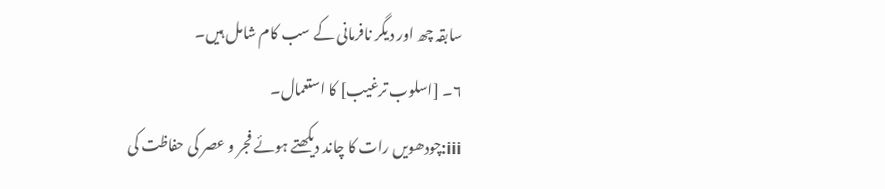سابقہ چھ اور دیگر نافرمانی کے سب کام شامل ہیں۔
۶۔ [اسلوب ترغیب] کا استعمال۔
iii:چودھویں رات کا چاند دیکھتے ہوئے فجر و عصر کی حفاظت کی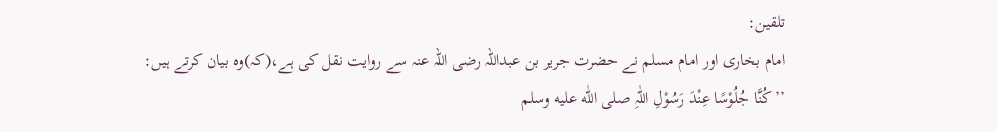تلقین:
امام بخاری اور امام مسلم نے حضرت جریر بن عبداللہ رضی اللہ عنہ سے روایت نقل کی ہے،(کہ)وہ بیان کرتے ہیں:
’’کُنَّا جُلُوْسًا عِنْدَ رَسُوْلِ اللّٰہِ صلى اللّٰه عليه وسلم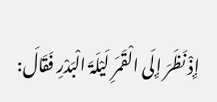إِذْ نَظَرَ إِلَی الْقَمَرِ لَیْلَۃَ الْبَدْرِ فَقَالَ: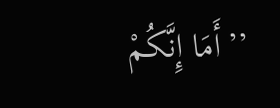’’أَمَا إِنَّکُمْ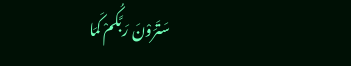سَتَرَوْنَ رَبَّکُمْ کَمَا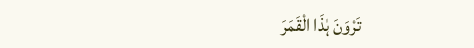تَرْوَنَ ہٰذَا الْقَمَرَ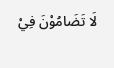لَا تَضَامُوْنَ فِيْ